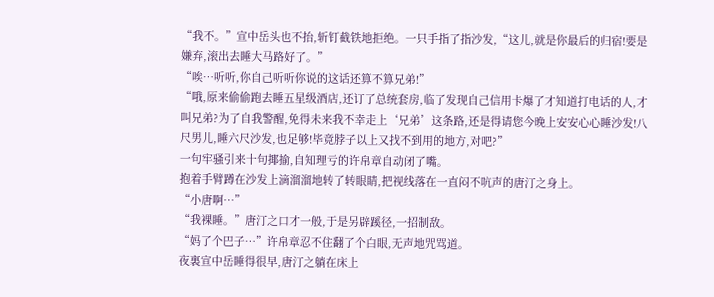“我不。”宣中岳头也不抬,斩钉截铁地拒绝。一只手指了指沙发,“这儿,就是你最后的归宿!要是嫌弃,滚出去睡大马路好了。”
“唉…听听,你自己听听你说的这话还算不算兄弟!”
“哦,原来偷偷跑去睡五星级酒店,还订了总统套房,临了发现自己信用卡爆了才知道打电话的人,才叫兄弟?为了自我警醒,免得未来我不幸走上‘兄弟’这条路,还是得请您今晚上安安心心睡沙发!八尺男儿,睡六尺沙发,也足够!毕竟脖子以上又找不到用的地方,对吧?”
一句牢骚引来十句揶揄,自知理亏的许帛章自动闭了嘴。
抱着手臂蹲在沙发上滴溜溜地转了转眼睛,把视线落在一直闷不吭声的唐汀之身上。
“小唐啊…”
“我裸睡。”唐汀之口才一般,于是另辟蹊径,一招制敌。
“妈了个巴子…”许帛章忍不住翻了个白眼,无声地咒骂道。
夜裏宣中岳睡得很早,唐汀之躺在床上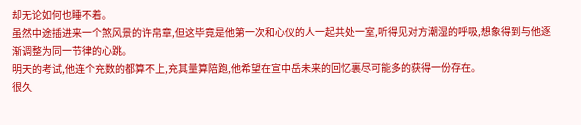却无论如何也睡不着。
虽然中途插进来一个煞风景的许帛章,但这毕竟是他第一次和心仪的人一起共处一室,听得见对方潮湿的呼吸,想象得到与他逐渐调整为同一节律的心跳。
明天的考试,他连个充数的都算不上,充其量算陪跑,他希望在宣中岳未来的回忆裏尽可能多的获得一份存在。
很久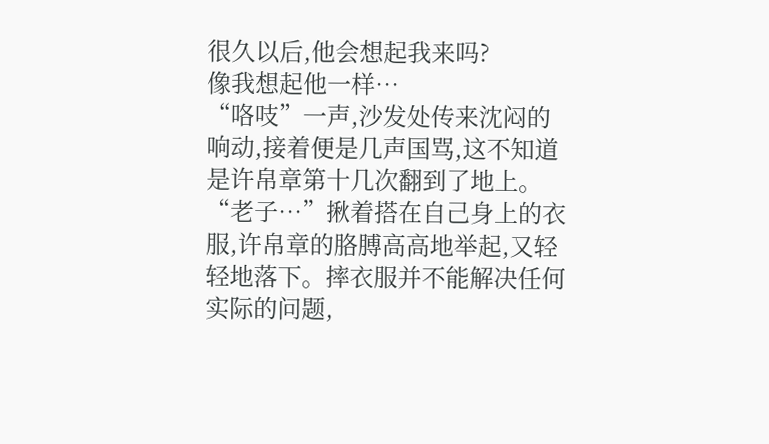很久以后,他会想起我来吗?
像我想起他一样…
“咯吱”一声,沙发处传来沈闷的响动,接着便是几声国骂,这不知道是许帛章第十几次翻到了地上。
“老子…”揪着搭在自己身上的衣服,许帛章的胳膊高高地举起,又轻轻地落下。摔衣服并不能解决任何实际的问题,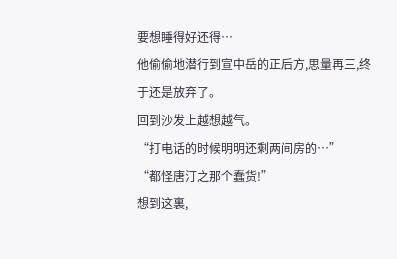要想睡得好还得…
他偷偷地潜行到宣中岳的正后方,思量再三,终于还是放弃了。
回到沙发上越想越气。
“打电话的时候明明还剩两间房的…”
“都怪唐汀之那个蠢货!”
想到这裏,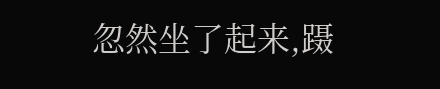忽然坐了起来,蹑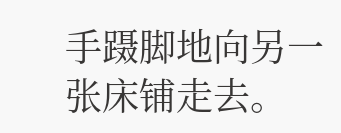手蹑脚地向另一张床铺走去。